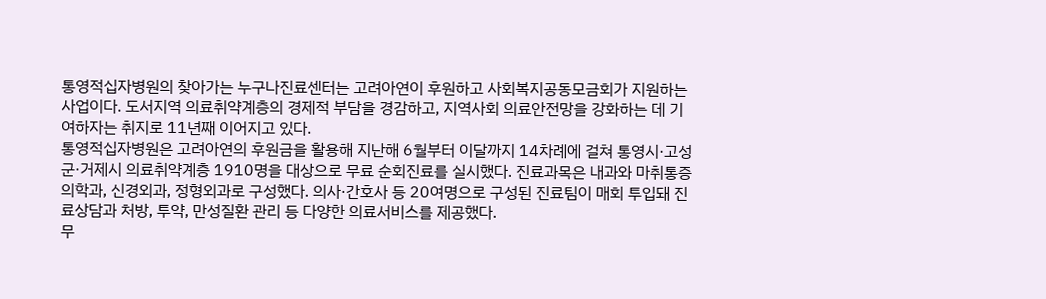통영적십자병원의 찾아가는 누구나진료센터는 고려아연이 후원하고 사회복지공동모금회가 지원하는 사업이다. 도서지역 의료취약계층의 경제적 부담을 경감하고, 지역사회 의료안전망을 강화하는 데 기여하자는 취지로 11년째 이어지고 있다.
통영적십자병원은 고려아연의 후원금을 활용해 지난해 6월부터 이달까지 14차례에 걸쳐 통영시·고성군·거제시 의료취약계층 1910명을 대상으로 무료 순회진료를 실시했다. 진료과목은 내과와 마취통증의학과, 신경외과, 정형외과로 구성했다. 의사·간호사 등 20여명으로 구성된 진료팀이 매회 투입돼 진료상담과 처방, 투약, 만성질환 관리 등 다양한 의료서비스를 제공했다.
무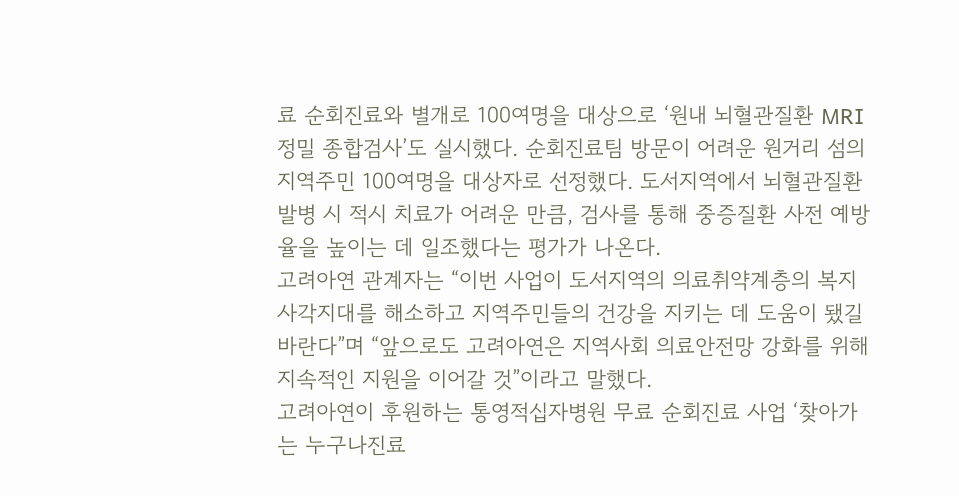료 순회진료와 별개로 100여명을 대상으로 ‘원내 뇌혈관질환 MRI 정밀 종합검사’도 실시했다. 순회진료팀 방문이 어려운 원거리 섬의 지역주민 100여명을 대상자로 선정했다. 도서지역에서 뇌혈관질환 발병 시 적시 치료가 어려운 만큼, 검사를 통해 중증질환 사전 예방율을 높이는 데 일조했다는 평가가 나온다.
고려아연 관계자는 “이번 사업이 도서지역의 의료취약계층의 복지 사각지대를 해소하고 지역주민들의 건강을 지키는 데 도움이 됐길 바란다”며 “앞으로도 고려아연은 지역사회 의료안전망 강화를 위해 지속적인 지원을 이어갈 것”이라고 말했다.
고려아연이 후원하는 통영적십자병원 무료 순회진료 사업 ‘찾아가는 누구나진료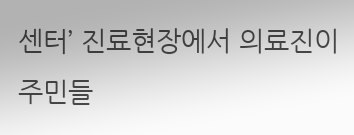센터’ 진료현장에서 의료진이 주민들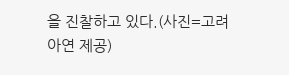을 진찰하고 있다.(사진=고려아연 제공)